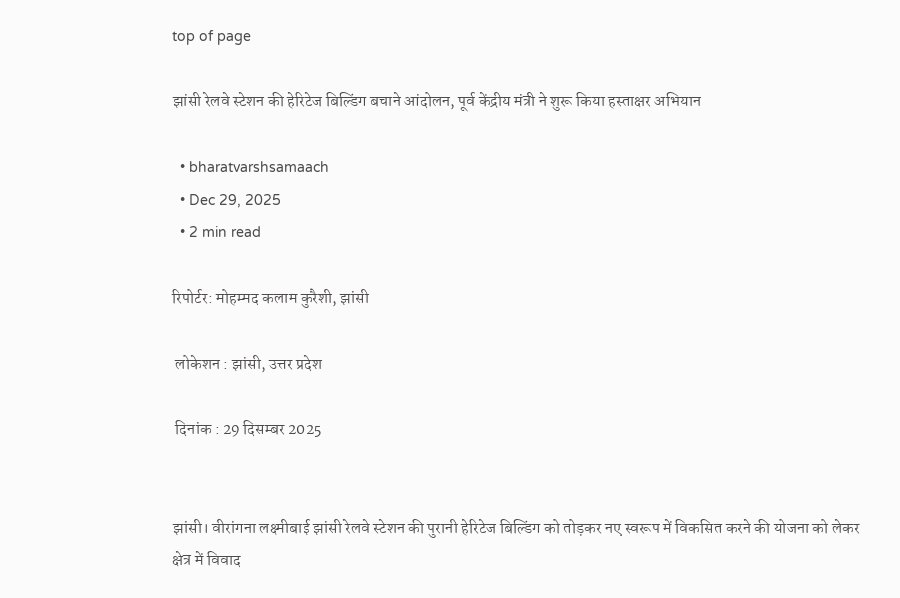top of page

झांसी रेलवे स्टेशन की हेरिटेज बिल्डिंग बचाने आंदोलन, पूर्व केंद्रीय मंत्री ने शुरू किया हस्ताक्षर अभियान

  • bharatvarshsamaach
  • Dec 29, 2025
  • 2 min read

रिपोर्टर: मोहम्मद कलाम कुरैशी, झांसी

 लोकेशन : झांसी, उत्तर प्रदेश

 दिनांक : 29 दिसम्बर 2025


झांसी। वीरांगना लक्ष्मीबाई झांसी रेलवे स्टेशन की पुरानी हेरिटेज बिल्डिंग को तोड़कर नए स्वरूप में विकसित करने की योजना को लेकर क्षेत्र में विवाद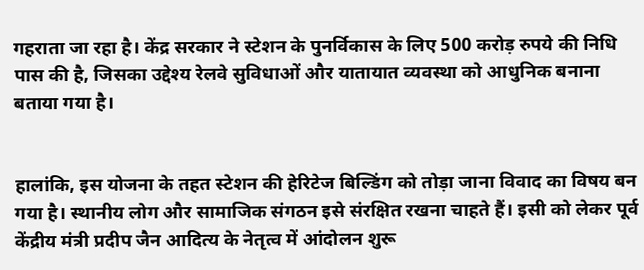गहराता जा रहा है। केंद्र सरकार ने स्टेशन के पुनर्विकास के लिए 500 करोड़ रुपये की निधि पास की है, जिसका उद्देश्य रेलवे सुविधाओं और यातायात व्यवस्था को आधुनिक बनाना बताया गया है।


हालांकि, इस योजना के तहत स्टेशन की हेरिटेज बिल्डिंग को तोड़ा जाना विवाद का विषय बन गया है। स्थानीय लोग और सामाजिक संगठन इसे संरक्षित रखना चाहते हैं। इसी को लेकर पूर्व केंद्रीय मंत्री प्रदीप जैन आदित्य के नेतृत्व में आंदोलन शुरू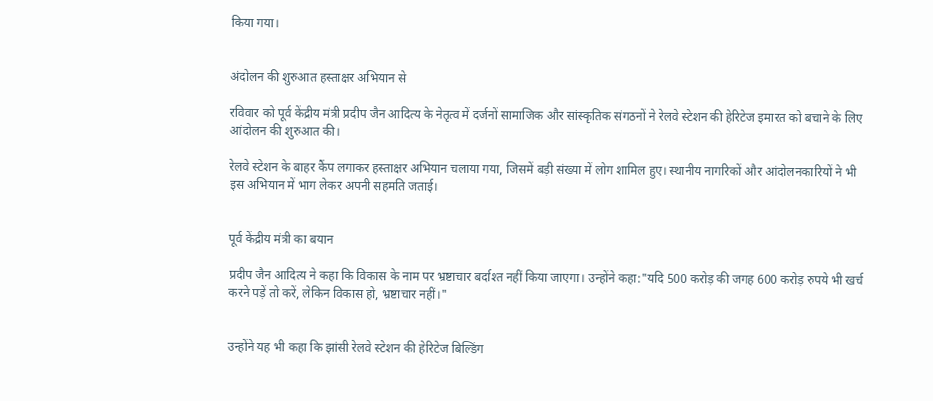किया गया।


अंदोलन की शुरुआत हस्ताक्षर अभियान से

रविवार को पूर्व केंद्रीय मंत्री प्रदीप जैन आदित्य के नेतृत्व में दर्जनों सामाजिक और सांस्कृतिक संगठनों ने रेलवे स्टेशन की हेरिटेज इमारत को बचाने के लिए आंदोलन की शुरुआत की।

रेलवे स्टेशन के बाहर कैंप लगाकर हस्ताक्षर अभियान चलाया गया, जिसमें बड़ी संख्या में लोग शामिल हुए। स्थानीय नागरिकों और आंदोलनकारियों ने भी इस अभियान में भाग लेकर अपनी सहमति जताई।


पूर्व केंद्रीय मंत्री का बयान

प्रदीप जैन आदित्य ने कहा कि विकास के नाम पर भ्रष्टाचार बर्दाश्त नहीं किया जाएगा। उन्होंने कहा:"यदि 500 करोड़ की जगह 600 करोड़ रुपये भी खर्च करने पड़ें तो करें, लेकिन विकास हो, भ्रष्टाचार नहीं।"


उन्होंने यह भी कहा कि झांसी रेलवे स्टेशन की हेरिटेज बिल्डिंग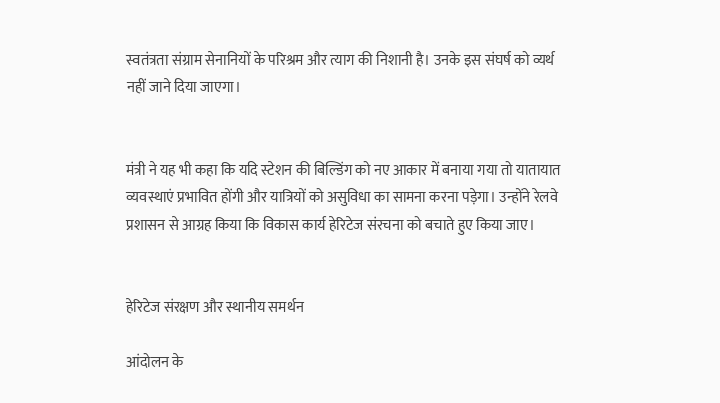स्वतंत्रता संग्राम सेनानियों के परिश्रम और त्याग की निशानी है। उनके इस संघर्ष को व्यर्थ नहीं जाने दिया जाएगा।


मंत्री ने यह भी कहा कि यदि स्टेशन की बिल्डिंग को नए आकार में बनाया गया तो यातायात व्यवस्थाएं प्रभावित होंगी और यात्रियों को असुविधा का सामना करना पड़ेगा। उन्होंने रेलवे प्रशासन से आग्रह किया कि विकास कार्य हेरिटेज संरचना को बचाते हुए किया जाए।


हेरिटेज संरक्षण और स्थानीय समर्थन

आंदोलन के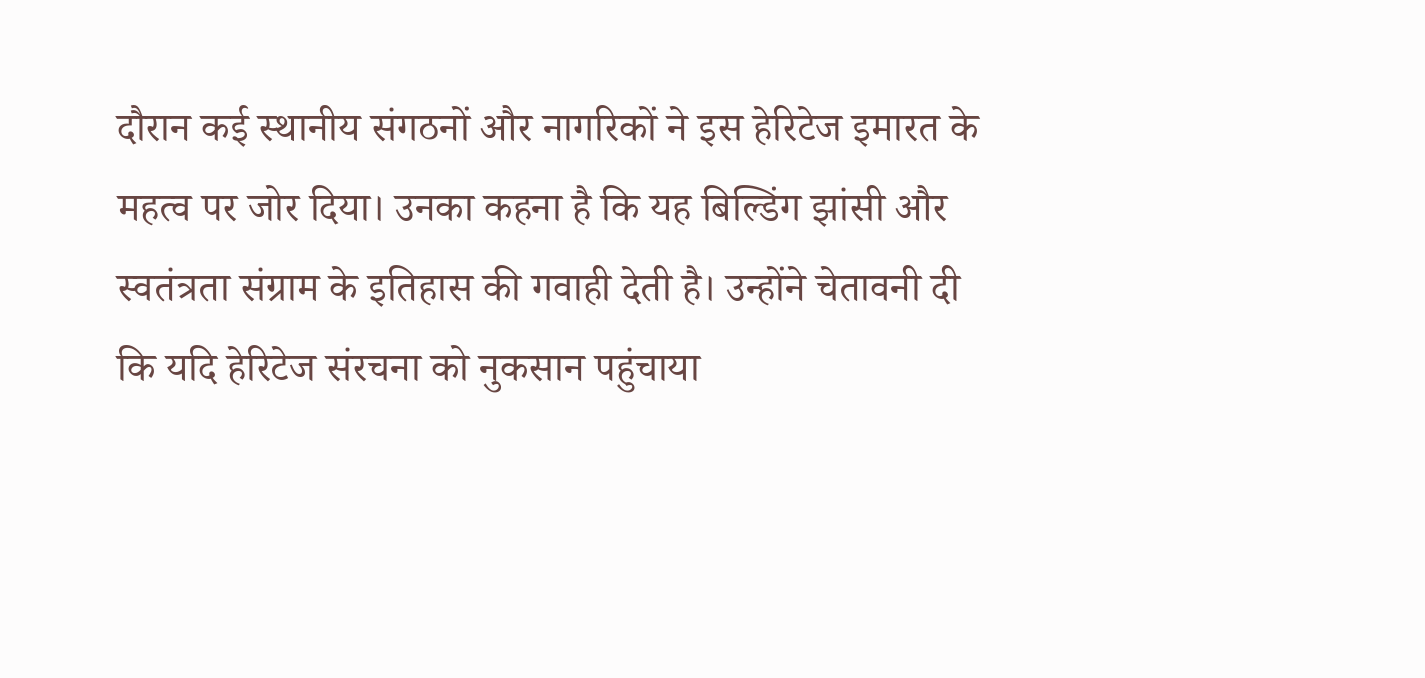दौरान कई स्थानीय संगठनों और नागरिकों ने इस हेरिटेज इमारत के महत्व पर जोर दिया। उनका कहना है कि यह बिल्डिंग झांसी और स्वतंत्रता संग्राम के इतिहास की गवाही देती है। उन्होंने चेतावनी दी कि यदि हेरिटेज संरचना को नुकसान पहुंचाया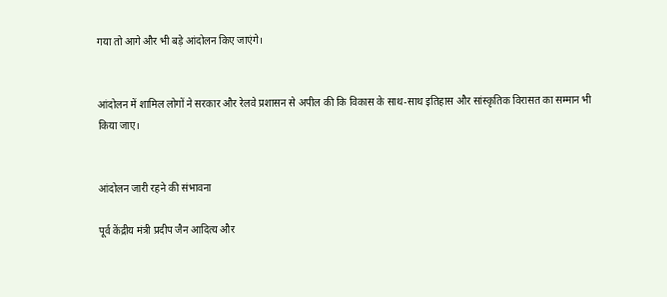गया तो आगे और भी बड़े आंदोलन किए जाएंगे।


आंदोलन में शामिल लोगों ने सरकार और रेलवे प्रशासन से अपील की कि विकास के साथ-साथ इतिहास और सांस्कृतिक विरासत का सम्मान भी किया जाए।


आंदोलन जारी रहने की संभावना

पूर्व केंद्रीय मंत्री प्रदीप जैन आदित्य और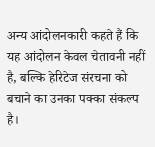अन्य आंदोलनकारी कहते हैं कि यह आंदोलन केवल चेतावनी नहीं है, बल्कि हेरिटेज संरचना को बचाने का उनका पक्का संकल्प है।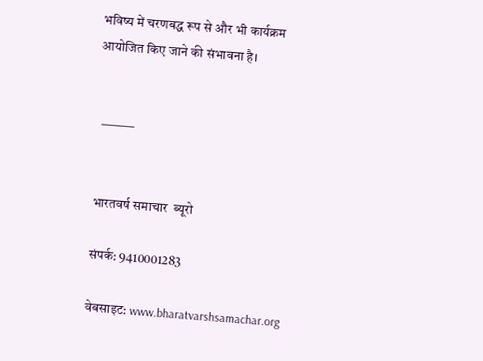भविष्य में चरणबद्ध रूप से और भी कार्यक्रम आयोजित किए जाने की संभावना है।


  ⸻


 भारतवर्ष समाचार  ब्यूरो

 संपर्क: 9410001283

 वेबसाइट: www.bharatvarshsamachar.org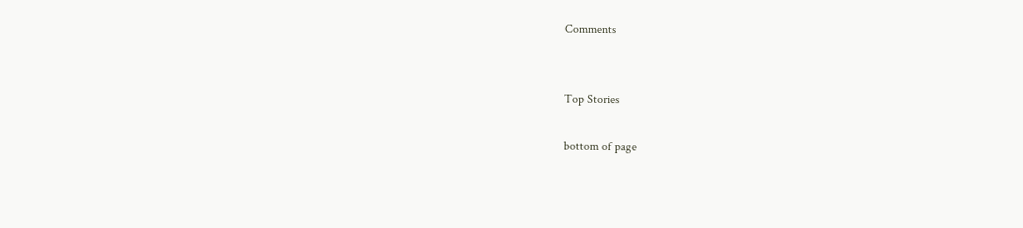Comments


Top Stories

bottom of page